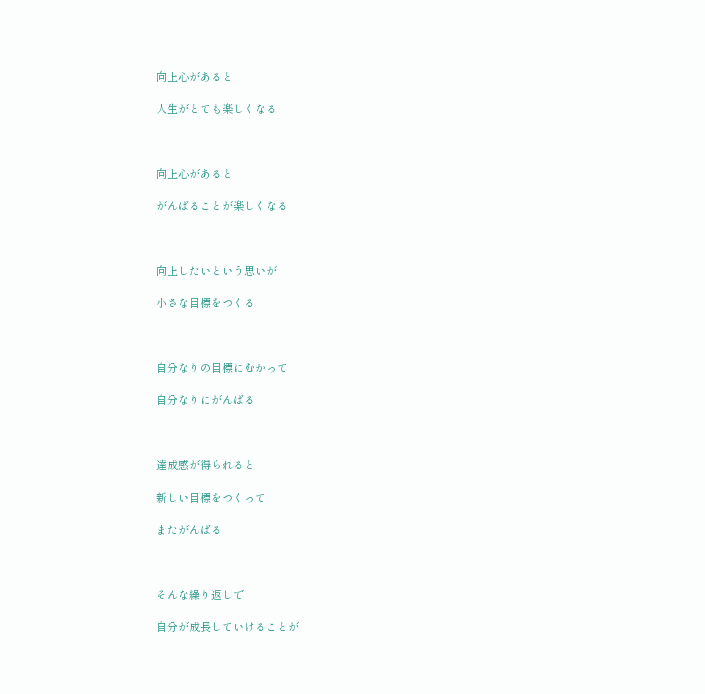向上心があると

人生がとても楽しくなる



向上心があると

がんばることが楽しくなる



向上したいという思いが

小さな目標をつくる



自分なりの目標にむかって

自分なりにがんばる



達成感が得られると

新しい目標をつくって

またがんばる



そんな繰り返しで

自分が成長していけることが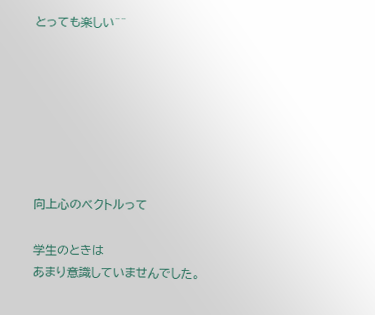とっても楽しい^^







向上心のベクトルって

学生のときは
あまり意識していませんでした。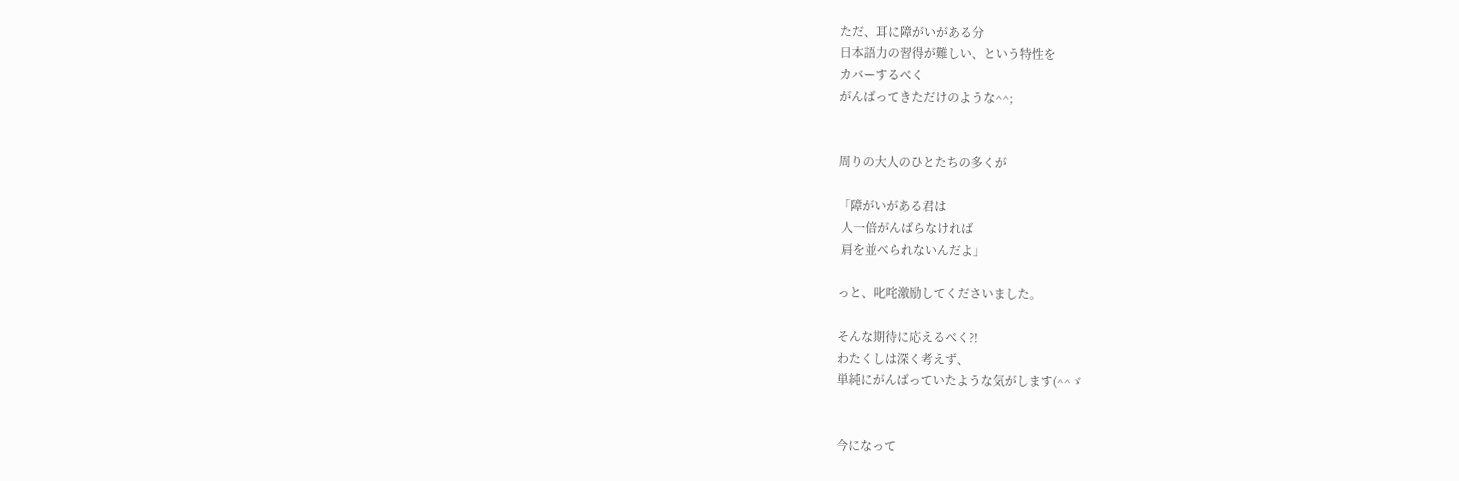ただ、耳に障がいがある分
日本語力の習得が難しい、という特性を
カバーするべく
がんばってきただけのような^^;


周りの大人のひとたちの多くが

「障がいがある君は
 人一倍がんばらなければ
 肩を並べられないんだよ」

っと、叱咤激励してくださいました。

そんな期待に応えるべく?!
わたくしは深く考えず、
単純にがんばっていたような気がします(^^ゞ


今になって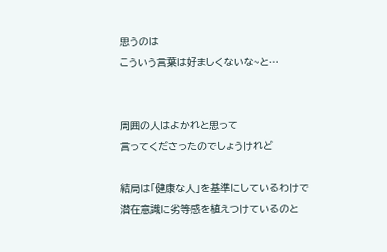思うのは
こういう言葉は好ましくないな~と…


周囲の人はよかれと思って
言ってくださったのでしょうけれど

結局は「健康な人」を基準にしているわけで
潜在意識に劣等感を植えつけているのと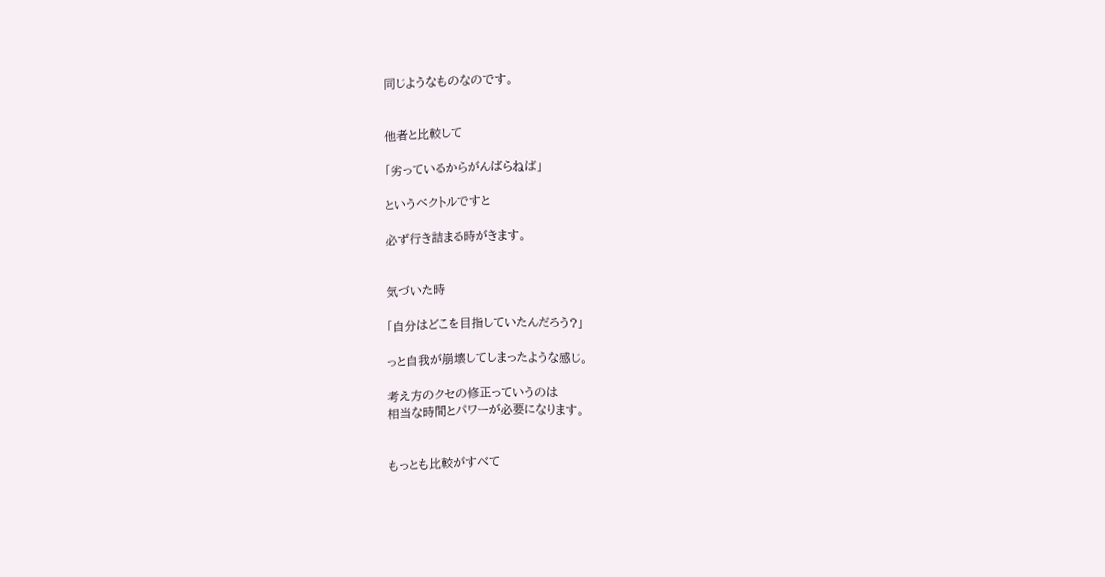同じようなものなのです。


他者と比較して

「劣っているからがんばらねば」

というベクトルですと

必ず行き詰まる時がきます。


気づいた時

「自分はどこを目指していたんだろう?」

っと自我が崩壊してしまったような感じ。

考え方のクセの修正っていうのは
相当な時間とパワーが必要になります。


もっとも比較がすべて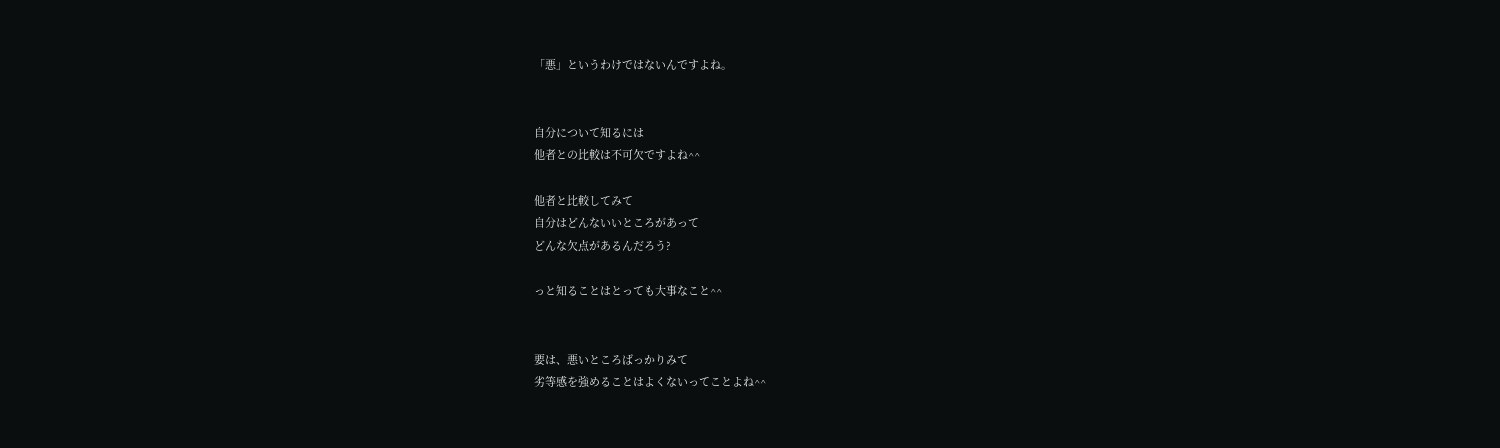「悪」というわけではないんですよね。


自分について知るには
他者との比較は不可欠ですよね^^

他者と比較してみて
自分はどんないいところがあって
どんな欠点があるんだろう?

っと知ることはとっても大事なこと^^


要は、悪いところばっかりみて
劣等感を強めることはよくないってことよね^^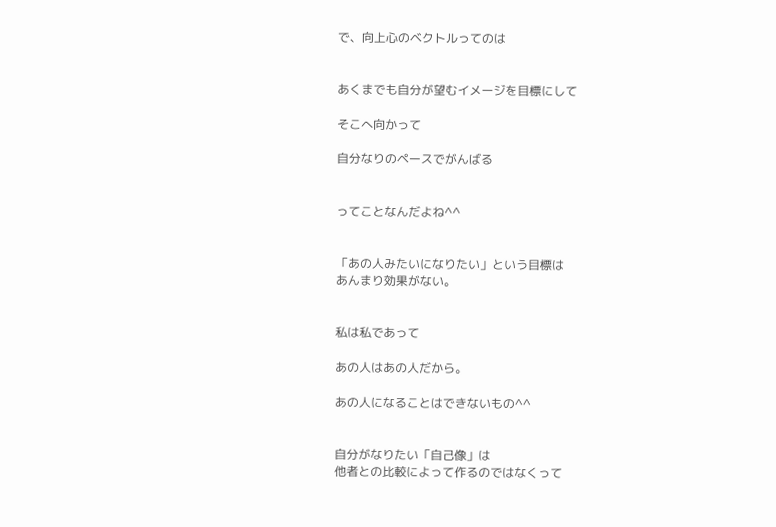で、向上心のベクトルってのは


あくまでも自分が望むイメージを目標にして

そこへ向かって

自分なりのペースでがんばる


ってことなんだよね^^


「あの人みたいになりたい」という目標は
あんまり効果がない。


私は私であって

あの人はあの人だから。

あの人になることはできないもの^^


自分がなりたい「自己像」は
他者との比較によって作るのではなくって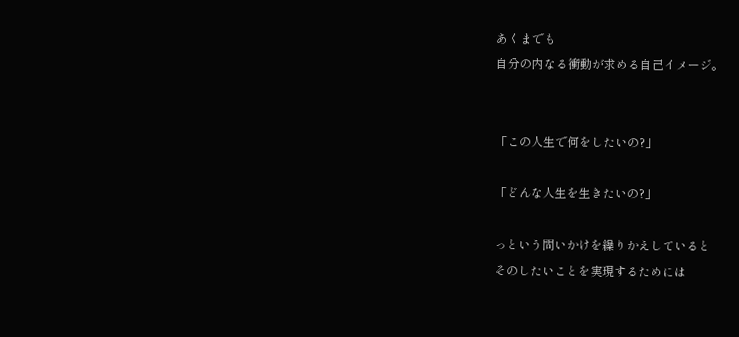あくまでも
自分の内なる衝動が求める自己イメージ。


「この人生で何をしたいの?」

「どんな人生を生きたいの?」

っという問いかけを繰りかえしていると
そのしたいことを実現するためには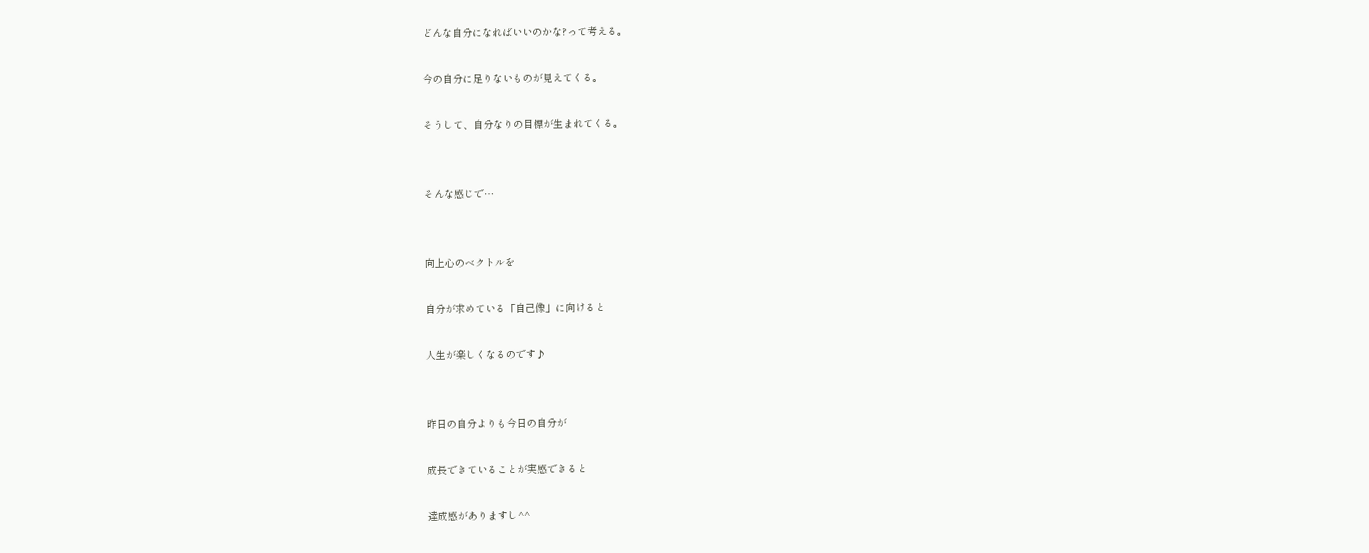どんな自分になればいいのかな?って考える。

今の自分に足りないものが見えてくる。

そうして、自分なりの目標が生まれてくる。


そんな感じで…


向上心のベクトルを

自分が求めている「自己像」に向けると

人生が楽しくなるのです♪


昨日の自分よりも今日の自分が

成長できていることが実感できると

達成感がありますし^^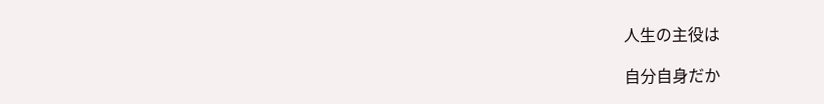人生の主役は

自分自身だか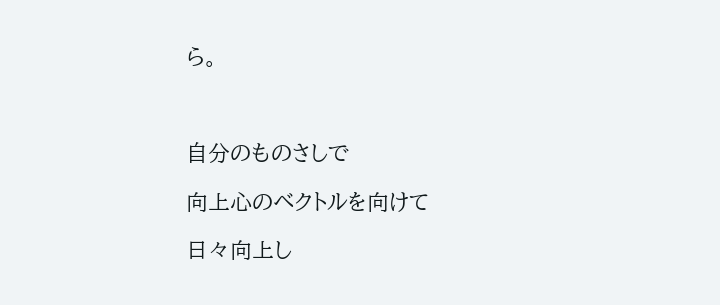ら。



自分のものさしで

向上心のベクトルを向けて

日々向上し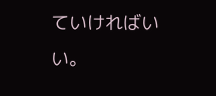ていければいい。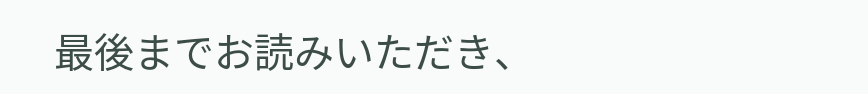最後までお読みいただき、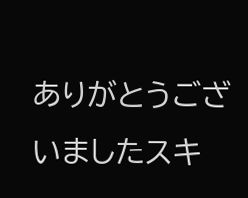ありがとうございましたスキ